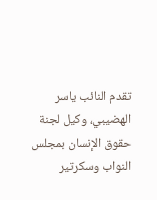تقدم النائب ياسر الهضيبي، وكيل لجنة حقوق الإنسان بمجلس النواب وسكرتير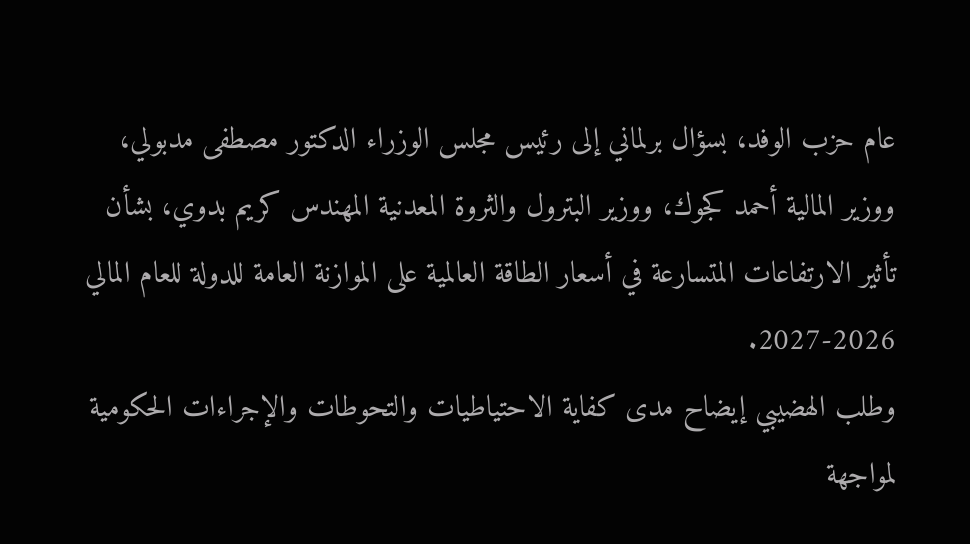عام حزب الوفد، بسؤال برلماني إلى رئيس مجلس الوزراء الدكتور مصطفى مدبولي، ووزير المالية أحمد كجوك، ووزير البترول والثروة المعدنية المهندس كريم بدوي، بشأن تأثير الارتفاعات المتسارعة في أسعار الطاقة العالمية على الموازنة العامة للدولة للعام المالي 2026-2027.
وطلب الهضيبي إيضاح مدى كفاية الاحتياطيات والتحوطات والإجراءات الحكومية لمواجهة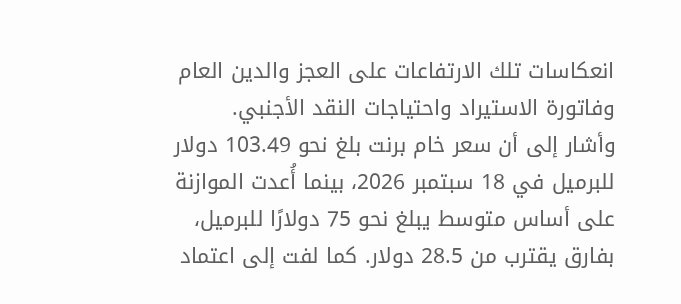انعكاسات تلك الارتفاعات على العجز والدين العام وفاتورة الاستيراد واحتياجات النقد الأجنبي.
وأشار إلى أن سعر خام برنت بلغ نحو 103.49 دولار للبرميل في 18 سبتمبر 2026، بينما أُعدت الموازنة على أساس متوسط يبلغ نحو 75 دولارًا للبرميل، بفارق يقترب من 28.5 دولار. كما لفت إلى اعتماد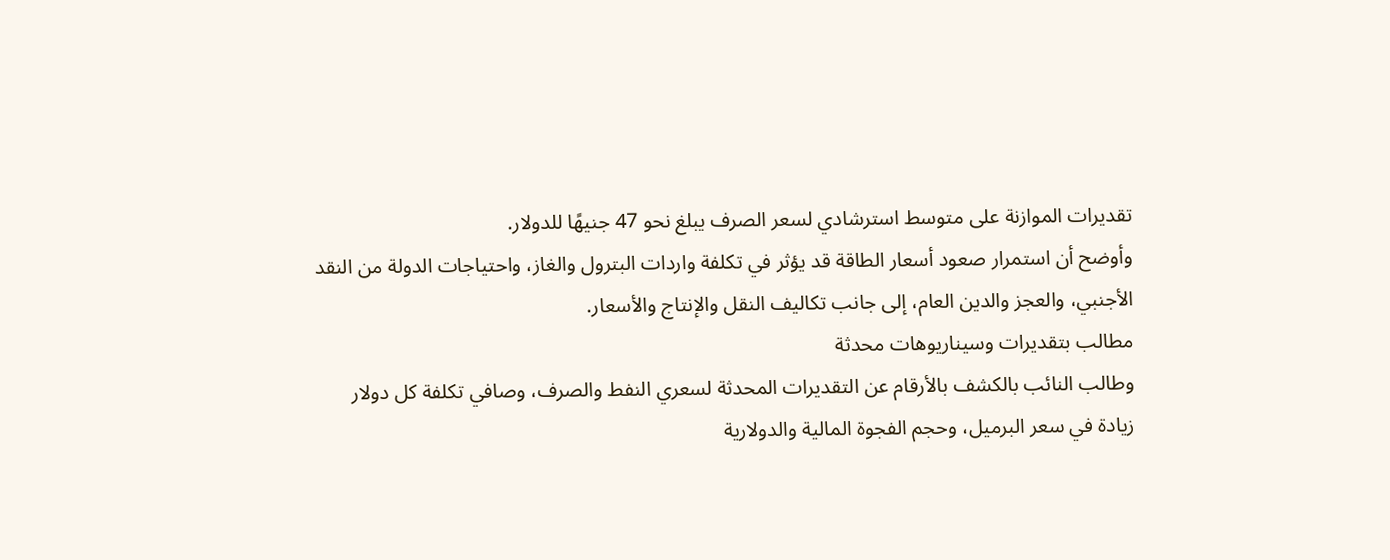تقديرات الموازنة على متوسط استرشادي لسعر الصرف يبلغ نحو 47 جنيهًا للدولار.
وأوضح أن استمرار صعود أسعار الطاقة قد يؤثر في تكلفة واردات البترول والغاز، واحتياجات الدولة من النقد الأجنبي، والعجز والدين العام، إلى جانب تكاليف النقل والإنتاج والأسعار.
مطالب بتقديرات وسيناريوهات محدثة
وطالب النائب بالكشف بالأرقام عن التقديرات المحدثة لسعري النفط والصرف، وصافي تكلفة كل دولار زيادة في سعر البرميل، وحجم الفجوة المالية والدولارية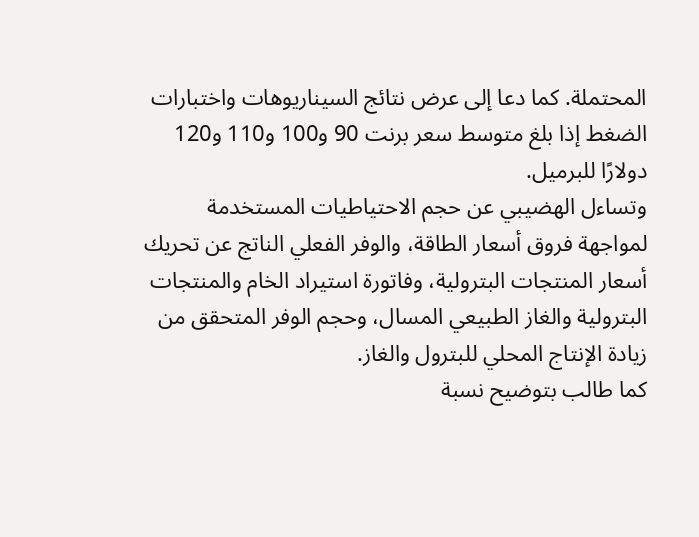المحتملة. كما دعا إلى عرض نتائج السيناريوهات واختبارات الضغط إذا بلغ متوسط سعر برنت 90 و100 و110 و120 دولارًا للبرميل.
وتساءل الهضيبي عن حجم الاحتياطيات المستخدمة لمواجهة فروق أسعار الطاقة، والوفر الفعلي الناتج عن تحريك أسعار المنتجات البترولية، وفاتورة استيراد الخام والمنتجات البترولية والغاز الطبيعي المسال، وحجم الوفر المتحقق من زيادة الإنتاج المحلي للبترول والغاز.
كما طالب بتوضيح نسبة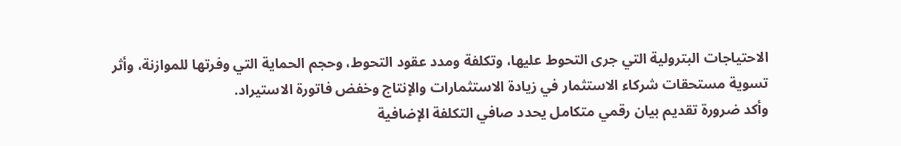الاحتياجات البترولية التي جرى التحوط عليها، وتكلفة ومدد عقود التحوط، وحجم الحماية التي وفرتها للموازنة، وأثر تسوية مستحقات شركاء الاستثمار في زيادة الاستثمارات والإنتاج وخفض فاتورة الاستيراد.
وأكد ضرورة تقديم بيان رقمي متكامل يحدد صافي التكلفة الإضافية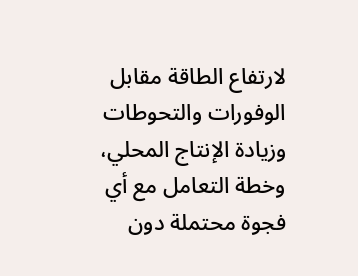لارتفاع الطاقة مقابل الوفورات والتحوطات وزيادة الإنتاج المحلي، وخطة التعامل مع أي فجوة محتملة دون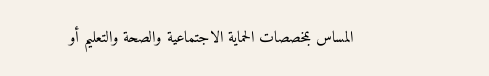المساس بمخصصات الحماية الاجتماعية والصحة والتعليم أو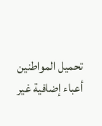تحميل المواطنين أعباء إضافية غير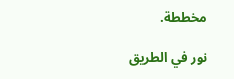مخططة.

نور في الطريق